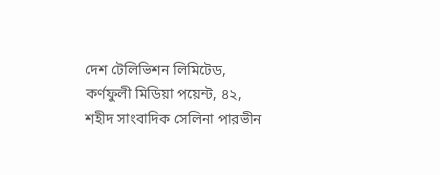দেশ টেলিভিশন লিমিটেড, কর্ণফুলী মিডিয়া পয়েন্ট, ৪২, শহীদ সাংবাদিক সেলিনা পারভীন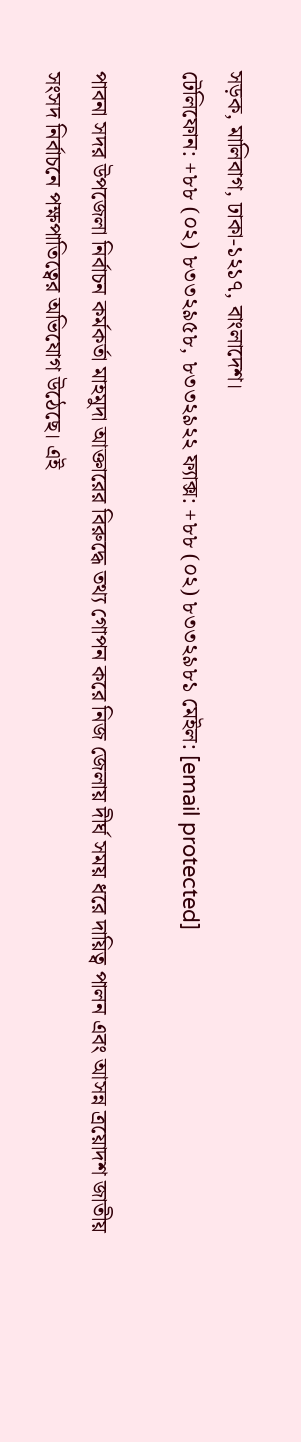সড়ক, মালিবাগ, ঢাকা-১২১৭, বাংলাদেশ।
টেলিফোন: +৮৮ (০২) ৮৩৩২৯৫৮, ৮৩৩২৯২২ ফ্যাক্স: +৮৮ (০২) ৮৩৩২৯৮১ মেইল: [email protected]

পাবনা সদর উপজেলা নির্বাচন কর্মকর্তা মাহমুদা আক্তারের বিরুদ্ধে তথ্য গোপন করে নিজ জেলায় দীর্ঘ সময় ধরে দায়িত্ব পালন এবং আসন্ন ত্রয়োদশ জাতীয় সংসদ নির্বাচনে পক্ষপাতিত্বের অভিযোগ উঠেছে। এই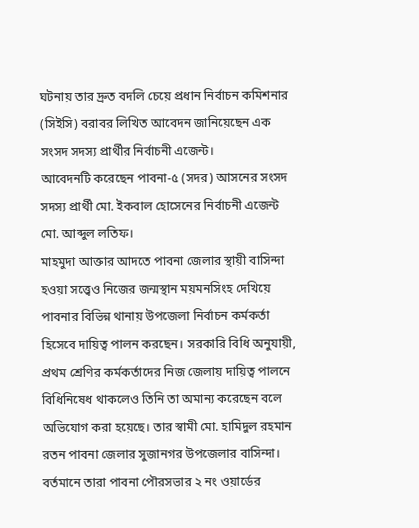ঘটনায় তার দ্রুত বদলি চেয়ে প্রধান নির্বাচন কমিশনার (সিইসি) বরাবর লিখিত আবেদন জানিয়েছেন এক সংসদ সদস্য প্রার্থীর নির্বাচনী এজেন্ট।
আবেদনটি করেছেন পাবনা-৫ (সদর) আসনের সংসদ সদস্য প্রার্থী মো. ইকবাল হোসেনের নির্বাচনী এজেন্ট মো. আব্দুল লতিফ।
মাহমুদা আক্তার আদতে পাবনা জেলার স্থায়ী বাসিন্দা হওয়া সত্ত্বেও নিজের জন্মস্থান ময়মনসিংহ দেখিয়ে পাবনার বিভিন্ন থানায় উপজেলা নির্বাচন কর্মকর্তা হিসেবে দায়িত্ব পালন করছেন। সরকারি বিধি অনুযায়ী, প্রথম শ্রেণির কর্মকর্তাদের নিজ জেলায় দায়িত্ব পালনে বিধিনিষেধ থাকলেও তিনি তা অমান্য করেছেন বলে অভিযোগ করা হয়েছে। তার স্বামী মো. হামিদুল রহমান রতন পাবনা জেলার সুজানগর উপজেলার বাসিন্দা। বর্তমানে তারা পাবনা পৌরসভার ২ নং ওয়ার্ডের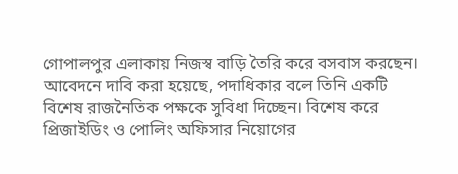গোপালপুর এলাকায় নিজস্ব বাড়ি তৈরি করে বসবাস করছেন।
আবেদনে দাবি করা হয়েছে, পদাধিকার বলে তিনি একটি বিশেষ রাজনৈতিক পক্ষকে সুবিধা দিচ্ছেন। বিশেষ করে প্রিজাইডিং ও পোলিং অফিসার নিয়োগের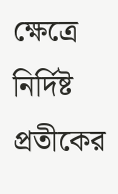ক্ষেত্রে নির্দিষ্ট প্রতীকের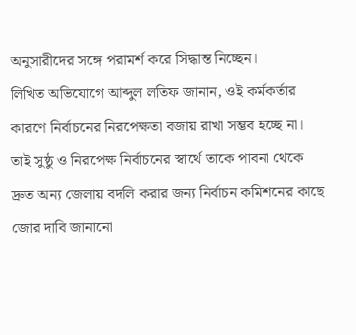অনুসারীদের সঙ্গে পরামর্শ করে সিদ্ধান্ত নিচ্ছেন।
লিখিত অভিযোগে আব্দুল লতিফ জানান, ওই কর্মকর্তার কারণে নির্বাচনের নিরপেক্ষতা বজায় রাখা সম্ভব হচ্ছে না। তাই সুষ্ঠু ও নিরপেক্ষ নির্বাচনের স্বার্থে তাকে পাবনা থেকে দ্রুত অন্য জেলায় বদলি করার জন্য নির্বাচন কমিশনের কাছে জোর দাবি জানানো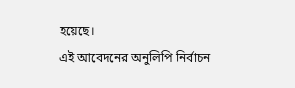হয়েছে।
এই আবেদনের অনুলিপি নির্বাচন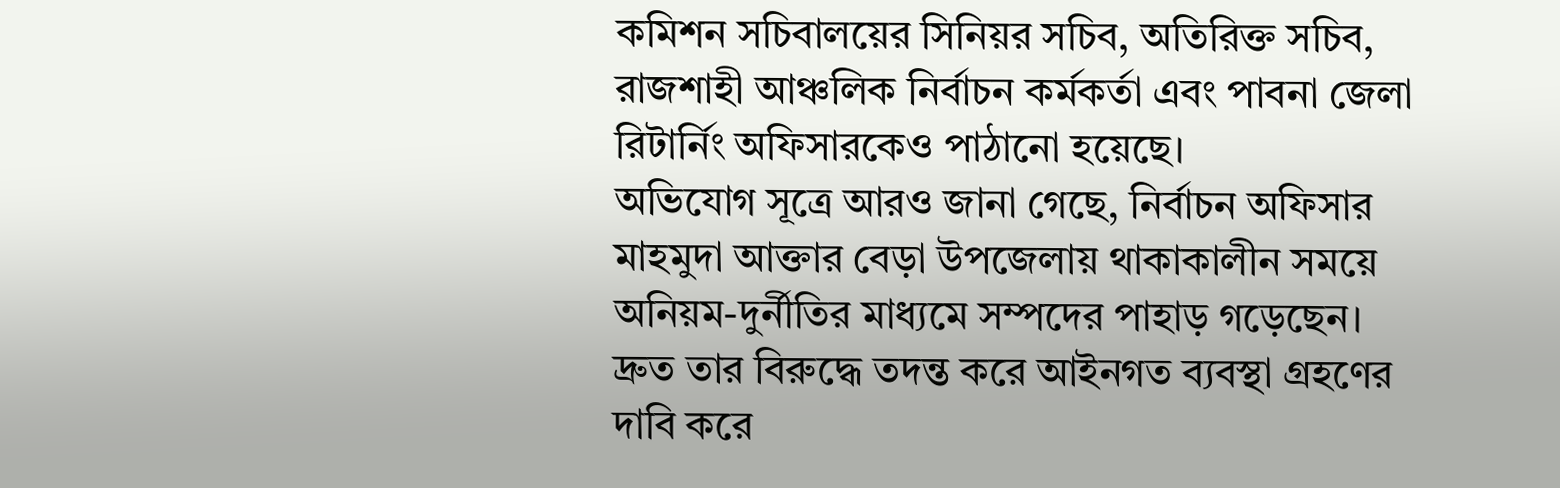কমিশন সচিবালয়ের সিনিয়র সচিব, অতিরিক্ত সচিব, রাজশাহী আঞ্চলিক নির্বাচন কর্মকর্তা এবং পাবনা জেলা রিটার্নিং অফিসারকেও পাঠানো হয়েছে।
অভিযোগ সূত্রে আরও জানা গেছে, নির্বাচন অফিসার মাহমুদা আক্তার বেড়া উপজেলায় থাকাকালীন সময়ে অনিয়ম-দুর্নীতির মাধ্যমে সম্পদের পাহাড় গড়েছেন। দ্রুত তার বিরুদ্ধে তদন্ত করে আইনগত ব্যবস্থা গ্রহণের দাবি করে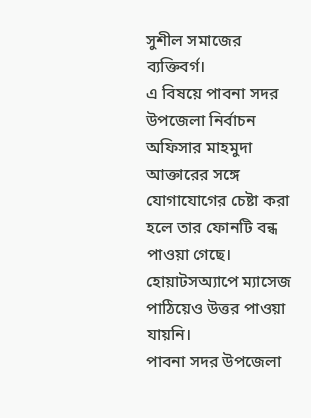সুশীল সমাজের ব্যক্তিবর্গ।
এ বিষয়ে পাবনা সদর উপজেলা নির্বাচন অফিসার মাহমুদা আক্তারের সঙ্গে যোগাযোগের চেষ্টা করা হলে তার ফোনটি বন্ধ পাওয়া গেছে। হোয়াটসঅ্যাপে ম্যাসেজ পাঠিয়েও উত্তর পাওয়া যায়নি।
পাবনা সদর উপজেলা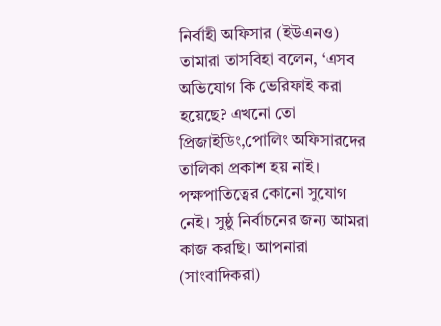নির্বাহী অফিসার (ইউএনও) তামারা তাসবিহা বলেন, ‘এসব অভিযোগ কি ভেরিফাই করা হয়েছে? এখনো তো প্রিজাইডিং,পোলিং অফিসারদের তালিকা প্রকাশ হয় নাই। পক্ষপাতিত্বের কোনো সুযোগ নেই। সুষ্ঠু নির্বাচনের জন্য আমরা কাজ করছি। আপনারা (সাংবাদিকরা)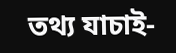তথ্য যাচাই-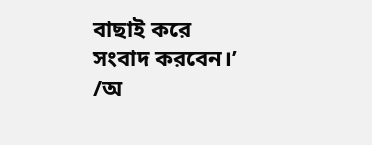বাছাই করে সংবাদ করবেন।’
/অ